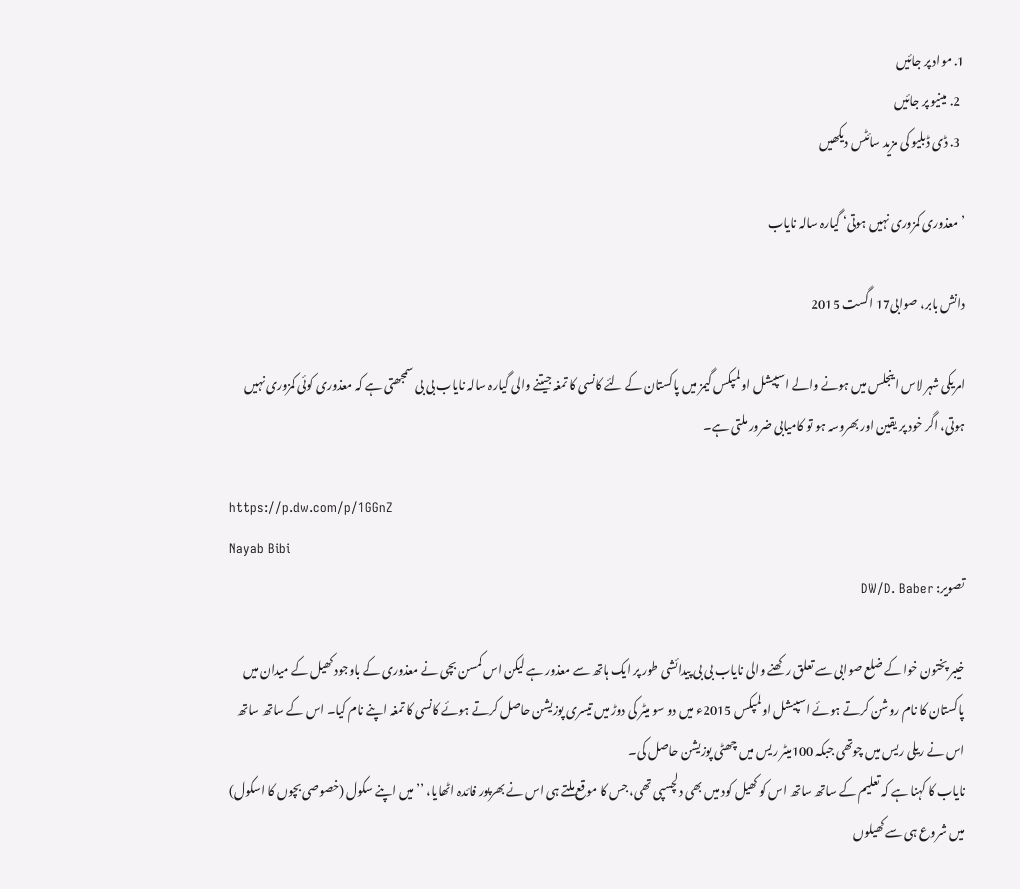1. مواد پر جائیں
  2. مینیو پر جائیں
  3. ڈی ڈبلیو کی مزید سائٹس دیکھیں

’معذوری کمزوری نہیں ہوتی‘ گیارہ سالہ نایاب

دانش بابر، صوابی17 اگست 2015

امریکی شہر لاس اینجلس میں ہونے والے اسپیشل اولمپکس گیمز میں پاکستان کے لئے کانسی کا تمغہ جیتنے والی گیارہ سالہ نایاب بی بی سمجھتی ہے کہ معذوری کوئی کمزوری نہیں ہوتی، اگر خود پر یقین اور بھروسہ ہو تو کامیابی ضرور ملتی ہے۔

https://p.dw.com/p/1GGnZ
Nayab Bibi
تصویر: DW/D. Baber

خیبر پختون خوا کے ضلع صوابی سے تعلق رکھنے والی نایاب بی بی پیدائشی طور پر ایک ہاتھ سے معذور ہے لیکن اس کمسن بچی نے معذوری کے باوجود کھیل کے میدان میں پاکستان کا نام روشن کرتے ہوئے اسپیشل اولمپکس 2015ء میں دو سو میٹر کی دوڑ میں تیسری پوزیشن حاصل کرتے ہوئے کانسی کا تمغہ اپنے نام کیا۔ اس کے ساتھ ساتھ اس نے ریلی ریس میں چوتھی جبکہ 100میٹر ریس میں چھٹی پوزیشن حاصل کی۔
نایاب کا کہنا ہے کہ تعلیم کے ساتھ ساتھ اس کو کھیل کود میں بھی دلچسپی تھی، جس کا موقع ملتے ہی اس نے بھرپور فائدہ اٹھایا، ’’میں اپنے سکول (خصوصی بچوں کا اسکول) میں شروع ہی سے کھیلوں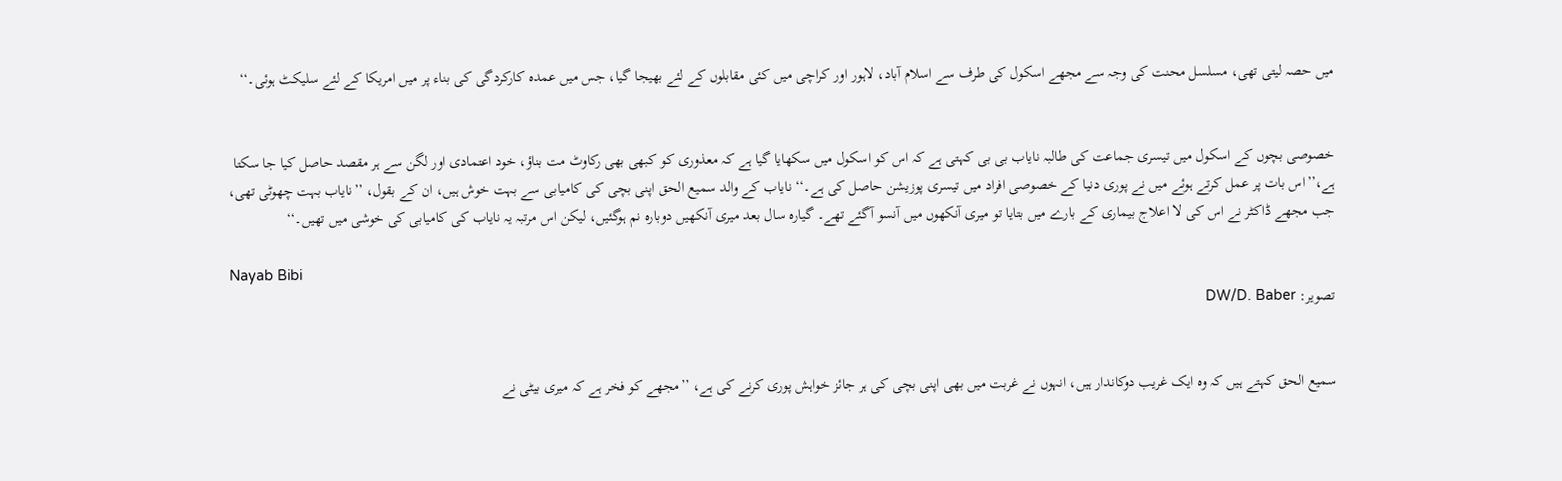میں حصہ لیتی تھی، مسلسل محنت کی وجہ سے مجھے اسکول کی طرف سے اسلام آباد، لاہور اور کراچی میں کئی مقابلوں کے لئے بھیجا گیا، جس میں عمدہ کارکردگی کی بناء پر میں امریکا کے لئے سلیکٹ ہوئی۔‘‘


خصوصی بچوں کے اسکول میں تیسری جماعت کی طالبہ نایاب بی بی کہتی ہے کہ اس کو اسکول میں سکھایا گیا ہے کہ معذوری کو کبھی بھی رکاوٹ مت بناؤ، خود اعتمادی اور لگن سے ہر مقصد حاصل کیا جا سکتا ہے،’’اس بات پر عمل کرتے ہوئے میں نے پوری دنیا کے خصوصی افراد میں تیسری پوزیشن حاصل کی ہے۔‘‘ نایاب کے والد سمیع الحق اپنی بچی کی کامیابی سے بہت خوش ہیں، ان کے بقول، ’’نایاب بہت چھوٹی تھی، جب مجھے ڈاکٹر نے اس کی لا اعلاج بیماری کے بارے میں بتایا تو میری آنکھوں میں آنسو آگئے تھے۔ گیارہ سال بعد میری آنکھیں دوبارہ نم ہوگئیں، لیکن اس مرتبہ یہ نایاب کی کامیابی کی خوشی میں تھیں۔‘‘

Nayab Bibi
تصویر: DW/D. Baber


سمیع الحق کہتے ہیں کہ وہ ایک غریب دوکاندار ہیں، انہوں نے غربت میں بھی اپنی بچی کی ہر جائز خواہش پوری کرنے کی ہے، ’’مجھے کو فخر ہے کہ میری بیٹی نے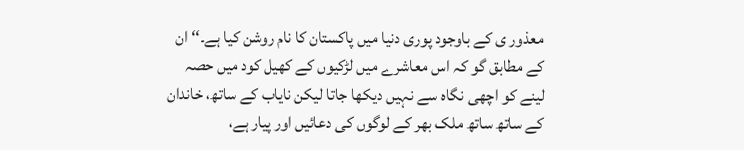معذور ی کے باوجود پوری دنیا میں پاکستان کا نام روشن کیا ہے۔‘‘ ان کے مطابق گو کہ اس معاشرے میں لڑکیوں کے کھیل کود میں حصہ لینے کو اچھی نگاہ سے نہیں دیکھا جاتا لیکن نایاب کے ساتھ، خاندان کے ساتھ ساتھ ملک بھر کے لوگوں کی دعائیں اور پیار ہے،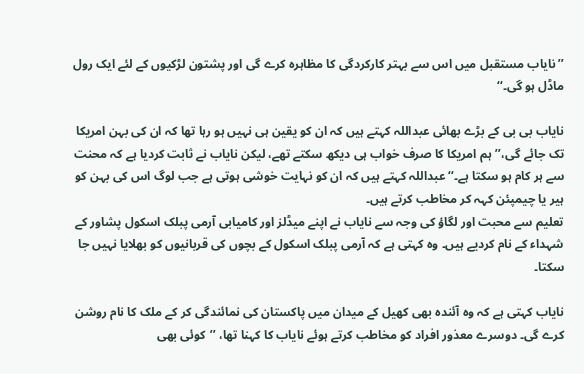’’نایاب مستقبل میں اس سے بہتر کارکردگی کا مظاہرہ کرے گی اور پشتون لڑکیوں کے لئے ایک رول ماڈل ہو گی۔‘‘

نایاب بی بی کے بڑے بھائی عبداللہ کہتے ہیں کہ ان کو یقین ہی نہیں ہو رہا تھا کہ ان کی بہن امریکا تک جائے گی،’’ہم امریکا کا صرف خواب ہی دیکھ سکتے تھے، لیکن نایاب نے ثابت کردیا ہے کہ محنت سے ہر کام ہو سکتا ہے۔‘‘ عبداللہ کہتے ہیں کہ ان کو نہایت خوشی ہوتی ہے جب لوگ اس کی بہن کو ہیر یا چیمپئن کہہ کر مخاطب کرتے ہیں۔
تعلیم سے محبت اور لگاؤ کی وجہ سے نایاب نے اپنے میڈلز اور کامیابی آرمی پبلک اسکول پشاور کے شہداء کے نام کردیے ہیں۔ وہ کہتی ہے کہ آرمی پبلک اسکول کے بچوں کی قربانیوں کو بھلایا نہیں جا سکتا۔

نایاب کہتی ہے کہ وہ آئندہ بھی کھیل کے میدان میں پاکستان کی نمائندگی کر کے ملک کا نام روشن کرے گی۔ دوسرے معذور افراد کو مخاطب کرتے ہوئے نایاب کا کہنا تھا، ’’کوئی بھی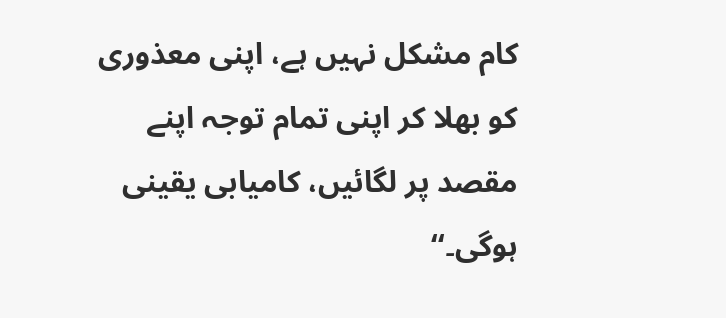کام مشکل نہیں ہے، اپنی معذوری کو بھلا کر اپنی تمام توجہ اپنے مقصد پر لگائیں، کامیابی یقینی ہوگی۔‘‘